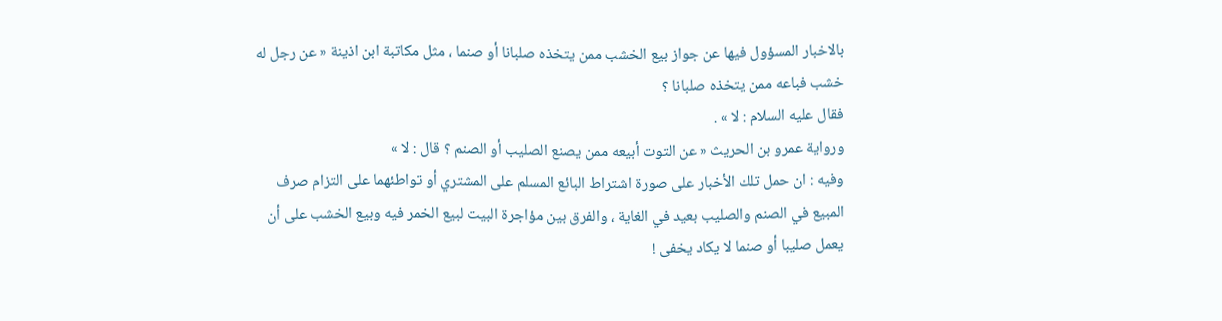بالاخبار المسؤول فيها عن جواز بيع الخشب ممن يتخذه صلبانا أو صنما ، مثل مكاتبة ابن اذينة « عن رجل له خشب فباعه ممن يتخذه صلبانا ؟
فقال عليه السلام : لا » .
ورواية عمرو بن الحريث « عن التوت أبيعه ممن يصنع الصليب أو الصنم ؟ قال : لا »
وفيه : ان حمل تلك الأخبار على صورة اشتراط البائع المسلم على المشتري أو تواطئهما على التزام صرف المبيع في الصنم والصليب بعيد في الغاية ، والفرق بين مؤاجرة البيت لبيع الخمر فيه وبيع الخشب على أن يعمل صليبا أو صنما لا يكاد يخفى !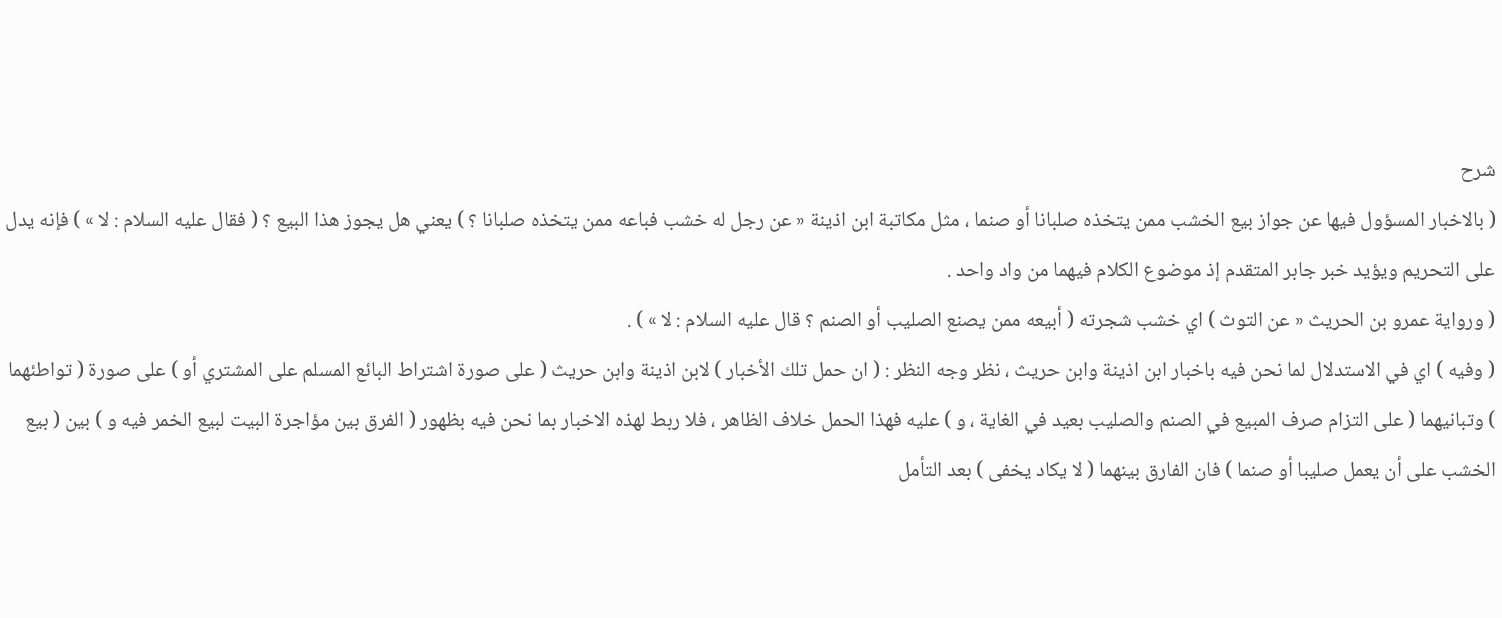شرح
( بالاخبار المسؤول فيها عن جواز بيع الخشب ممن يتخذه صلبانا أو صنما ، مثل مكاتبة ابن اذينة « عن رجل له خشب فباعه ممن يتخذه صلبانا ؟ ) يعني هل يجوز هذا البيع ؟ ( فقال عليه السلام : لا » ) فإنه يدل على التحريم ويؤيد خبر جابر المتقدم إذ موضوع الكلام فيهما من واد واحد .
( ورواية عمرو بن الحريث « عن التوث ) اي خشب شجرته ( أبيعه ممن يصنع الصليب أو الصنم ؟ قال عليه السلام : لا » ) .
( وفيه ) اي في الاستدلال لما نحن فيه باخبار ابن اذينة وابن حريث ، نظر وجه النظر : ( ان حمل تلك الأخبار ) لابن اذينة وابن حريث ( على صورة اشتراط البائع المسلم على المشتري أو ) على صورة ( تواطئهما ) وتبانيهما ( على التزام صرف المبيع في الصنم والصليب بعيد في الغاية ، و ) عليه فهذا الحمل خلاف الظاهر ، فلا ربط لهذه الاخبار بما نحن فيه بظهور ( الفرق بين مؤاجرة البيت لبيع الخمر فيه و ) بين ( بيع الخشب على أن يعمل صليبا أو صنما ) فان الفارق بينهما ( لا يكاد يخفى ) بعد التأمل